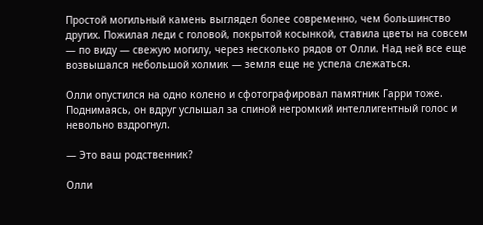Простой могильный камень выглядел более современно, чем большинство других. Пожилая леди с головой, покрытой косынкой, ставила цветы на совсем — по виду — свежую могилу, через несколько рядов от Олли. Над ней все еще возвышался небольшой холмик — земля еще не успела слежаться.

Олли опустился на одно колено и сфотографировал памятник Гарри тоже. Поднимаясь, он вдруг услышал за спиной негромкий интеллигентный голос и невольно вздрогнул.

— Это ваш родственник?

Олли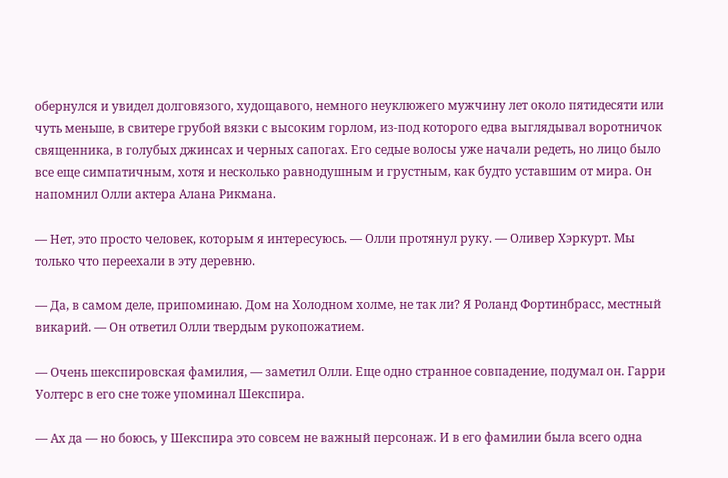обернулся и увидел долговязого, худощавого, немного неуклюжего мужчину лет около пятидесяти или чуть меньше, в свитере грубой вязки с высоким горлом, из-под которого едва выглядывал воротничок священника, в голубых джинсах и черных сапогах. Его седые волосы уже начали редеть, но лицо было все еще симпатичным, хотя и несколько равнодушным и грустным, как будто уставшим от мира. Он напомнил Олли актера Алана Рикмана.

— Нет, это просто человек, которым я интересуюсь. — Олли протянул руку. — Оливер Хэркурт. Мы только что переехали в эту деревню.

— Да, в самом деле, припоминаю. Дом на Холодном холме, не так ли? Я Роланд Фортинбрасс, местный викарий. — Он ответил Олли твердым рукопожатием.

— Очень шекспировская фамилия, — заметил Олли. Еще одно странное совпадение, подумал он. Гарри Уолтерс в его сне тоже упоминал Шекспира.

— Ах да — но боюсь, у Шекспира это совсем не важный персонаж. И в его фамилии была всего одна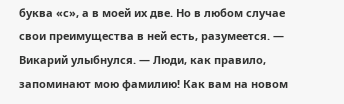буква «с», а в моей их две. Но в любом случае свои преимущества в ней есть, разумеется. — Викарий улыбнулся. — Люди, как правило, запоминают мою фамилию! Как вам на новом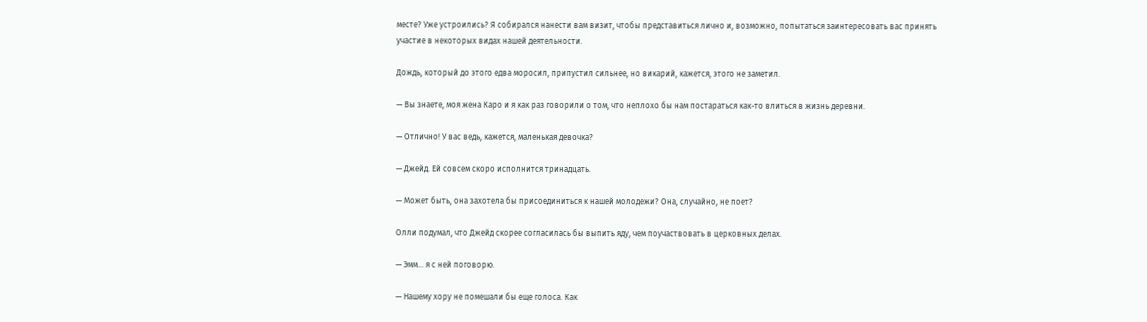месте? Уже устроились? Я собирался нанести вам визит, чтобы представиться лично и, возможно, попытаться заинтересовать вас принять участие в некоторых видах нашей деятельности.

Дождь, который до этого едва моросил, припустил сильнее, но викарий, кажется, этого не заметил.

— Вы знаете, моя жена Каро и я как раз говорили о том, что неплохо бы нам постараться как-то влиться в жизнь деревни.

— Отлично! У вас ведь, кажется, маленькая девочка?

— Джейд. Ей совсем скоро исполнится тринадцать.

— Может быть, она захотела бы присоединиться к нашей молодежи? Она, случайно, не поет?

Олли подумал, что Джейд скорее согласилась бы выпить яду, чем поучаствовать в церковных делах.

— Эмм… я с ней поговорю.

— Нашему хору не помешали бы еще голоса. Как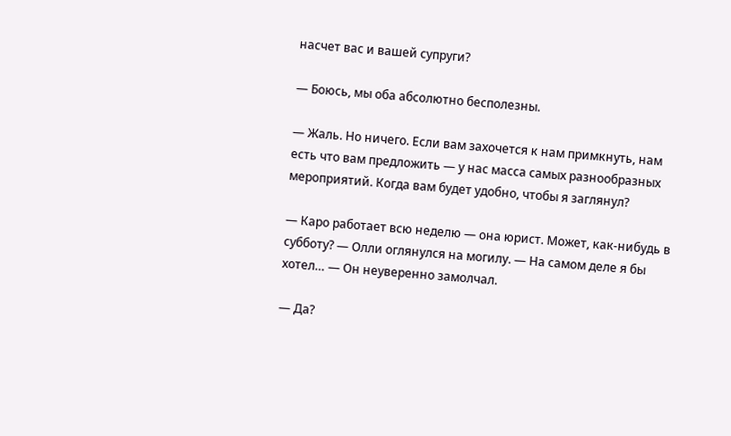насчет вас и вашей супруги?

— Боюсь, мы оба абсолютно бесполезны.

— Жаль. Но ничего. Если вам захочется к нам примкнуть, нам есть что вам предложить — у нас масса самых разнообразных мероприятий. Когда вам будет удобно, чтобы я заглянул?

— Каро работает всю неделю — она юрист. Может, как-нибудь в субботу? — Олли оглянулся на могилу. — На самом деле я бы хотел… — Он неуверенно замолчал.

— Да?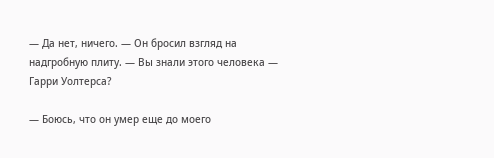— Да нет, ничего. — Он бросил взгляд на надгробную плиту. — Вы знали этого человека — Гарри Уолтерса?

— Боюсь, что он умер еще до моего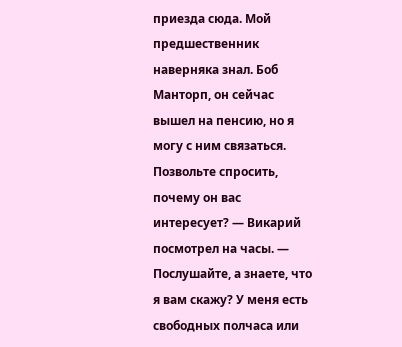приезда сюда. Мой предшественник наверняка знал. Боб Манторп, он сейчас вышел на пенсию, но я могу с ним связаться. Позвольте спросить, почему он вас интересует? — Викарий посмотрел на часы. — Послушайте, а знаете, что я вам скажу? У меня есть свободных полчаса или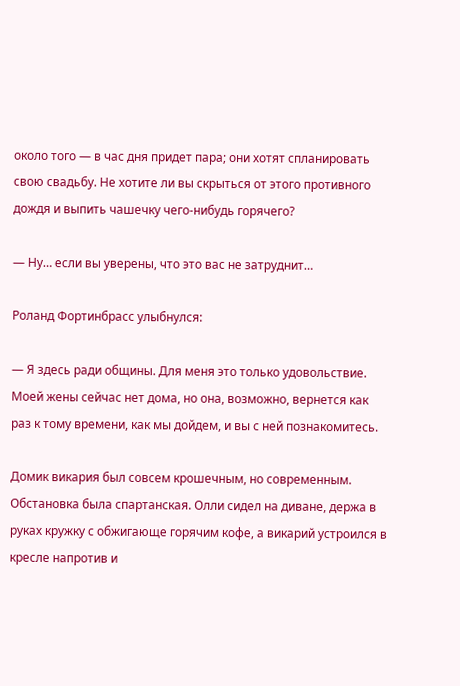около того — в час дня придет пара; они хотят спланировать свою свадьбу. Не хотите ли вы скрыться от этого противного дождя и выпить чашечку чего-нибудь горячего?

— Ну… если вы уверены, что это вас не затруднит…

Роланд Фортинбрасс улыбнулся:

— Я здесь ради общины. Для меня это только удовольствие. Моей жены сейчас нет дома, но она, возможно, вернется как раз к тому времени, как мы дойдем, и вы с ней познакомитесь.

Домик викария был совсем крошечным, но современным. Обстановка была спартанская. Олли сидел на диване, держа в руках кружку с обжигающе горячим кофе, а викарий устроился в кресле напротив и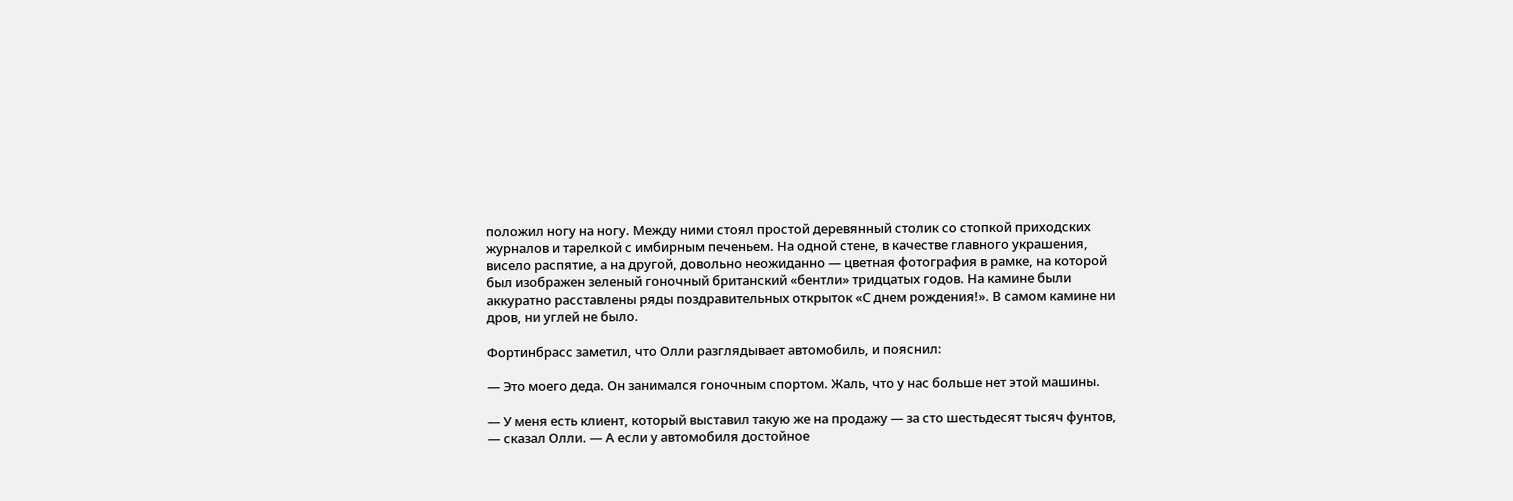положил ногу на ногу. Между ними стоял простой деревянный столик со стопкой приходских журналов и тарелкой с имбирным печеньем. На одной стене, в качестве главного украшения, висело распятие, а на другой, довольно неожиданно — цветная фотография в рамке, на которой был изображен зеленый гоночный британский «бентли» тридцатых годов. На камине были аккуратно расставлены ряды поздравительных открыток «С днем рождения!». В самом камине ни дров, ни углей не было.

Фортинбрасс заметил, что Олли разглядывает автомобиль, и пояснил:

— Это моего деда. Он занимался гоночным спортом. Жаль, что у нас больше нет этой машины.

— У меня есть клиент, который выставил такую же на продажу — за сто шестьдесят тысяч фунтов, — сказал Олли. — А если у автомобиля достойное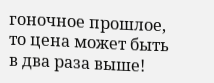гоночное прошлое, то цена может быть в два раза выше!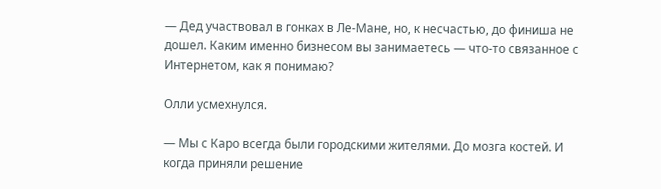— Дед участвовал в гонках в Ле-Мане, но, к несчастью, до финиша не дошел. Каким именно бизнесом вы занимаетесь — что-то связанное с Интернетом, как я понимаю?

Олли усмехнулся.

— Мы с Каро всегда были городскими жителями. До мозга костей. И когда приняли решение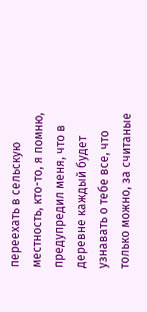переехать в сельскую местность, кто-то, я помню, предупредил меня, что в деревне каждый будет узнавать о тебе все, что только можно, за считаные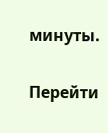минуты.

Перейти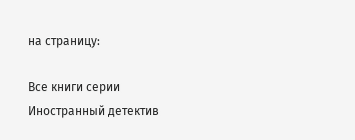на страницу:

Все книги серии Иностранный детектив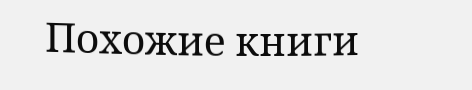Похожие книги